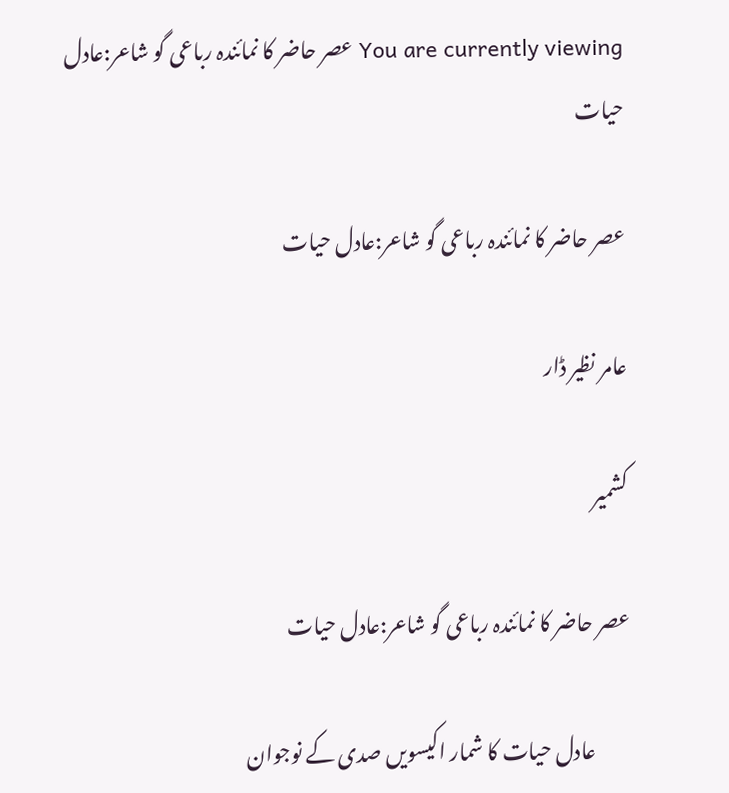You are currently viewing عصر حاضر کا نمائندہ رباعی گو شاعر:عادل حیات

عصر حاضر کا نمائندہ رباعی گو شاعر:عادل حیات

عامر نظیر ڈار

کشمیر

عصر حاضر کا نمائندہ رباعی گو شاعر:عادل حیات

         عادل حیات کا شمار اکیسویں صدی کے نوجوان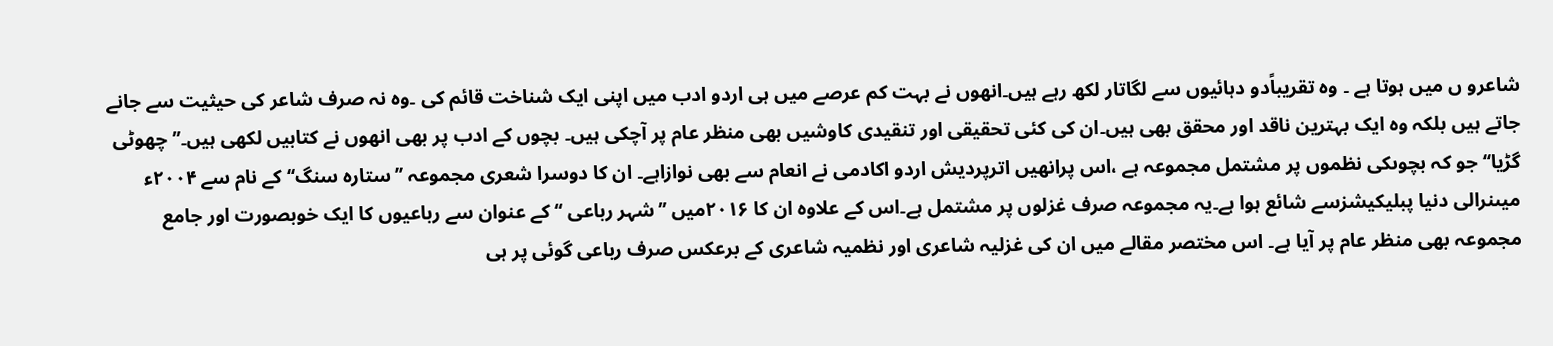شاعرو ں میں ہوتا ہے ۔ وہ تقریباًدو دہائیوں سے لگاتار لکھ رہے ہیں۔انھوں نے بہت کم عرصے میں ہی اردو ادب میں اپنی ایک شناخت قائم کی ۔وہ نہ صرف شاعر کی حیثیت سے جانے جاتے ہیں بلکہ وہ ایک بہترین ناقد اور محقق بھی ہیں۔ان کی کئی تحقیقی اور تنقیدی کاوشیں بھی منظر عام پر آچکی ہیں۔ بچوں کے ادب پر بھی انھوں نے کتابیں لکھی ہیں۔’’چھوٹی گڑیا‘‘جو کہ بچوںکی نظموں پر مشتمل مجموعہ ہے ،اس پرانھیں اترپردیش اردو اکادمی نے انعام سے بھی نوازاہے۔ ان کا دوسرا شعری مجموعہ ’’ستارہ سنگ‘‘ کے نام سے ۲۰۰۴ء میںنرالی دنیا پبلیکیشزسے شائع ہوا ہے۔یہ مجموعہ صرف غزلوں پر مشتمل ہے۔اس کے علاوہ ان کا ۲۰۱۶میں ’’شہر رباعی ‘‘ کے عنوان سے رباعیوں کا ایک خوبصورت اور جامع مجموعہ بھی منظر عام پر آیا ہے۔ اس مختصر مقالے میں ان کی غزلیہ شاعری اور نظمیہ شاعری کے برعکس صرف رباعی گوئی پر ہی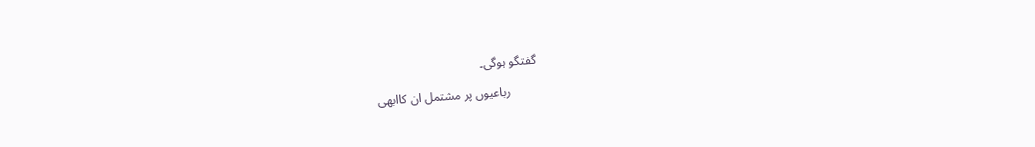گفتگو ہوگی۔

         رباعیوں پر مشتمل ان کاابھی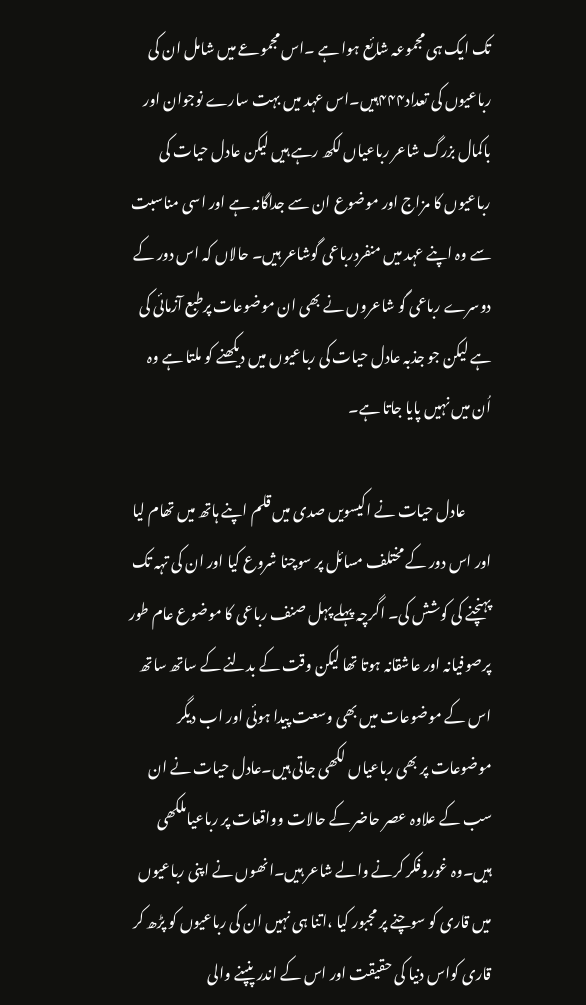تک ایک ہی مجموعہ شائع ہوا ہے ۔اس مجموعے میں شامل ان کی رباعیوں کی تعداد۴۴۴ہیں۔اس عہد میں بہت سارے نوجوان اور باکمال بزرگ شاعر رباعیاں لکھ رہے ہیں لیکن عادل حیات کی رباعیوں کا مزاج اور موضوع ان سے جداگانہ ہے اور اسی مناسبت سے وہ اپنے عہد میں منفردرباعی گوشاعر ہیں۔ حالاں کہ اس دور کے دوسرے رباعی گو شاعروں نے بھی ان موضوعات پرطبع آزمائی کی ہے لیکن جو جذبہ عادل حیات کی رباعیوں میں دیکھنے کو ملتا ہے وہ اُن میں نہیں پایا جاتا ہے۔

         عادل حیات نے اکیسویں صدی میں قلم اپنے ہاتھ میں تھام لیا اور اس دور کے مختلف مسائل پر سوچنا شروع کیا اور ان کی تہہ تک پہنچنے کی کوشش کی۔ اگرچہ پہلے پہل صنف رباعی کا موضوع عام طور پرصوفیانہ اور عاشقانہ ہوتا تھا لیکن وقت کے بدلنے کے ساتھ ساتھ اس کے موضوعات میں بھی وسعت پیدا ہوئی اور اب دیگر موضوعات پر بھی رباعیاں لکھی جاتی ہیں۔عادل حیات نے ان سب کے علاوہ عصر حاضر کے حالات وواقعات پر رباعیاںلکھی ہیں۔وہ غوروفکر کرنے والے شاعر ہیں۔انھوں نے اپنی رباعیوں میں قاری کو سوچنے پر مجبور کیا ،اتنا ہی نہیں ان کی رباعیوں کو پڑھ کر قاری کواس دنیا کی حقیقت اور اس کے اندر پنپنے والی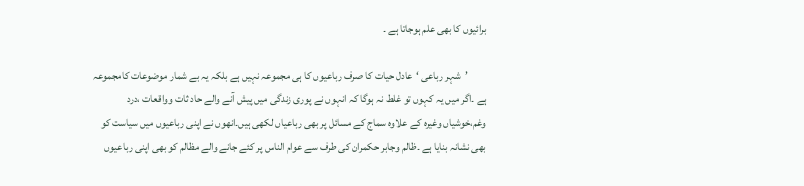برائیوں کا بھی علم ہوجاتا ہے ۔

         ’شہر رباعی ‘عادل حیات کا صرف رباعیوں کا ہی مجموعہ نہیں ہے بلکہ یہ بے شمار موضوعات کامجموعہ ہے ۔اگر میں یہ کہوں تو غلط نہ ہوگا کہ انہوں نے پوری زندگی میں پیش آنے والے حاد ثات وواقعات ،درد وغم،خوشیاں وغیرہ کے علاوہ سماج کے مسائل پر بھی رباعیاں لکھی ہیں۔انھوں نے اپنی رباعیوں میں سیاست کو بھی نشانہ بنایا ہے ۔ظالم وجابر حکمران کی طرف سے عوام الناس پر کئے جانے والے مظالم کو بھی اپنی رباعیوں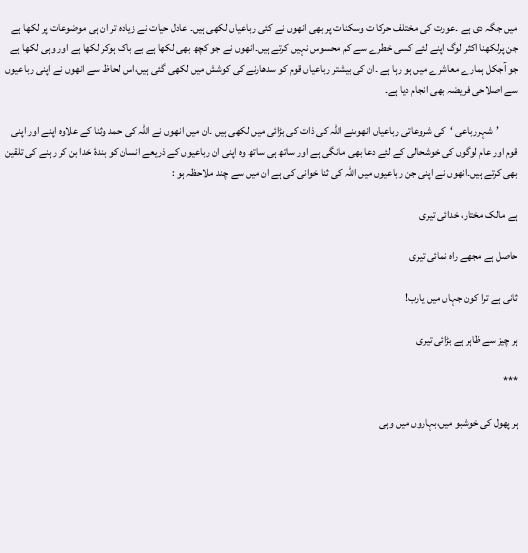میں جگہ دی ہے ۔عورت کی مختلف حرکا ت وسکنات پر بھی انھوں نے کئی رباعیاں لکھی ہیں۔ عادل حیات نے زیادہ تر ان ہی موضوعات پر لکھا ہے جن پرلکھنا اکثر لوگ اپنے لئے کسی خطرے سے کم محسوس نہیں کرتے ہیں۔انھوں نے جو کچھ بھی لکھا ہے بے باک ہوکر لکھا ہے اور وہی لکھا ہے جو آجکل ہمارے معاشرے میں ہو رہا ہے ۔ان کی بیشتر رباعیاں قوم کو سدھارنے کی کوشش میں لکھی گئی ہیں،اس لحاظ سے انھوں نے اپنی رباعیوں سے اصلاحی فریضہ بھی انجام دیا ہے۔

         ’شہررباعی ‘کی شروعاتی رباعیاں انھوںنے اللہ کی ذات کی بڑائی میں لکھی ہیں ۔ان میں انھوں نے اللہ کی حمد وثنا کے علاوہ اپنے اور اپنی قوم اور عام لوگوں کی خوشحالی کے لئے دعا بھی مانگی ہے اور ساتھ ہی ساتھ وہ اپنی ان رباعیوں کے ذریعے انسان کو بندۂ خدا بن کر رہنے کی تلقین بھی کرتے ہیں۔انھوں نے اپنی جن رباعیوں میں اللہ کی ثنا خوانی کی ہے ان میں سے چند ملاحظہ ہو :

ہے مالک مختار، خدائی تیری

حاصل ہے مجھے راہ نمائی تیری

ثانی ہے ترا کون جہاں میں یارب!

ہر چیز سے ظاہر ہے بڑائی تیری

***

ہر پھول کی خوشبو میں،بہاروں میں وہی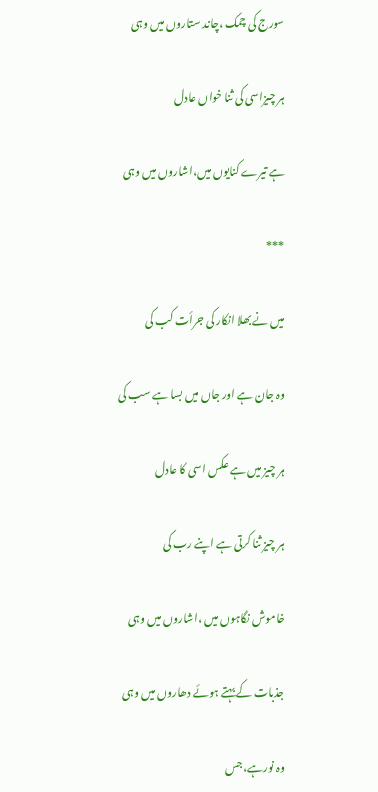سورج کی چمک ،چاند ستاروں میں وہی

ہر چیزاسی کی ثنا خواں عادل

ہے تیرے کنایوں میں،اشاروں میں وہی

***

میں نے بھلا انکار کی جرأت کب کی

وہ جان ہے اور جاں میں بسا ہے سب کی

ہر چیز میں ہے عکس اسی کا عادل

ہر چیز ثنا کرتی ہے اپنے رب کی

خاموش نگاہوں میں ،اشاروں میں وہی

جذبات کے بہتے ہوئے دھاروں میں وہی

وہ نورہے،جس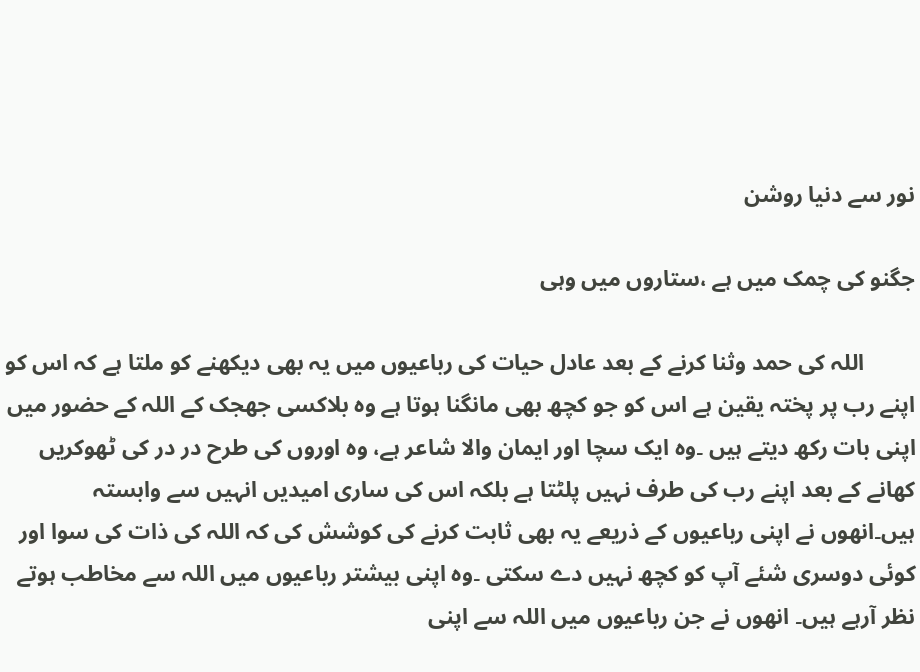نور سے دنیا روشن

جگنو کی چمک میں ہے ،ستاروں میں وہی

         اللہ کی حمد وثنا کرنے کے بعد عادل حیات کی رباعیوں میں یہ بھی دیکھنے کو ملتا ہے کہ اس کو اپنے رب پر پختہ یقین ہے اس کو جو کچھ بھی مانگنا ہوتا ہے وہ بلاکسی جھجک کے اللہ کے حضور میں اپنی بات رکھ دیتے ہیں ۔وہ ایک سچا اور ایمان والا شاعر ہے، وہ اوروں کی طرح در در کی ٹھوکریں کھانے کے بعد اپنے رب کی طرف نہیں پلٹتا ہے بلکہ اس کی ساری امیدیں انہیں سے وابستہ ہیں۔انھوں نے اپنی رباعیوں کے ذریعے یہ بھی ثابت کرنے کی کوشش کی کہ اللہ کی ذات کی سوا اور کوئی دوسری شئے آپ کو کچھ نہیں دے سکتی ۔وہ اپنی بیشتر رباعیوں میں اللہ سے مخاطب ہوتے نظر آرہے ہیں۔ انھوں نے جن رباعیوں میں اللہ سے اپنی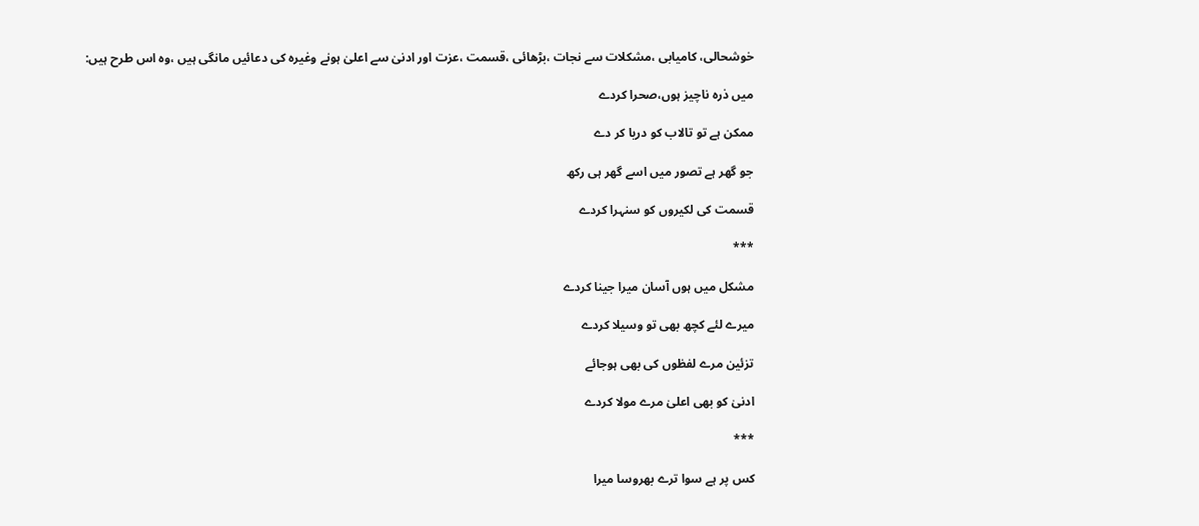خوشحالی، کامیابی ،مشکلات سے نجات ،بڑھائی ،قسمت ،عزت اور ادنیٰ سے اعلیٰ ہونے وغیرہ کی دعائیں مانگی ہیں ،وہ اس طرح ہیں:

میں ذرہ ناچیز ہوں،صحرا کردے

ممکن ہے تو تالاب کو دریا کر دے

جو گھر ہے تصور میں اسے گھر ہی رکھ

قسمت کی لکیروں کو سنہرا کردے

***

مشکل میں ہوں آسان میرا جینا کردے

میرے لئے کچھ بھی تو وسیلا کردے

تزئین مرے لفظوں کی بھی ہوجائے

ادنیٰ کو بھی اعلیٰ مرے مولا کردے

***

کس پر ہے سوا ترے بھروسا میرا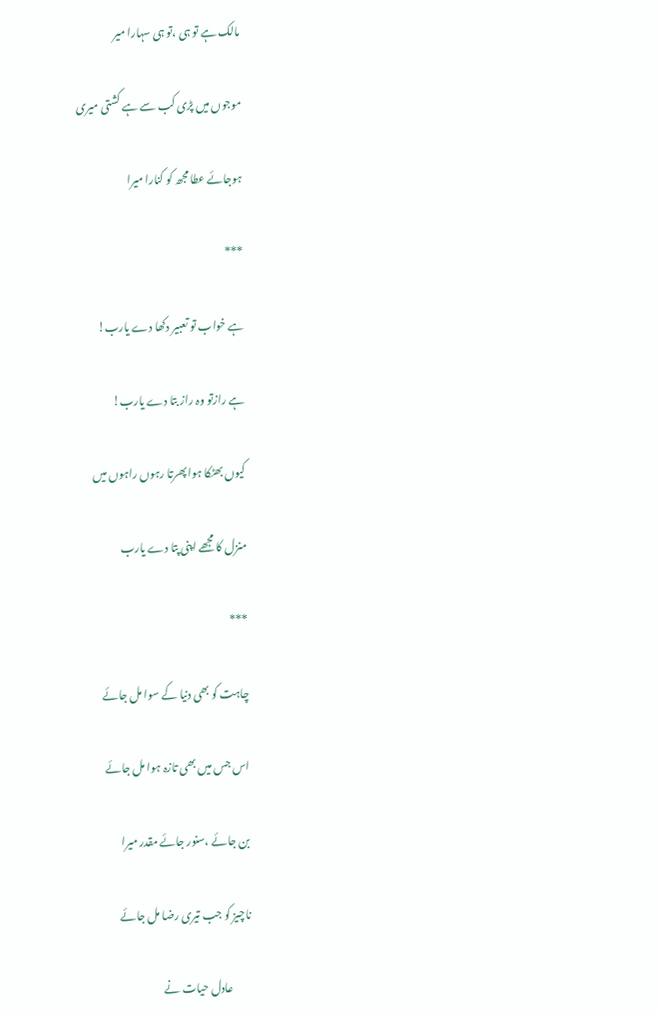مالک ہے تو ہی ،تو ہی سہارا میر

موجوں میں پڑی کب سے ہے کشتی میری

ہوجائے عطا مجھ کو کنارا میرا

***

ہے خواب تو تعبیر دکھا دے یارب!

ہے رازتو وہ راز بتا دے یارب!

کیوں بھٹکا ہوا پھرتا رہوں راہوں میں

منزل کا مجھے اپنی پتا دے یارب

***

چاہت کو بھی دنیا کے سوا مل جائے

اس جس میں بھی تازہ ہوا مل جائے

بن جائے ،سنور جائے مقدر میرا

ناچیز کو جب تیری رضا مل جائے

         عادل حیات نے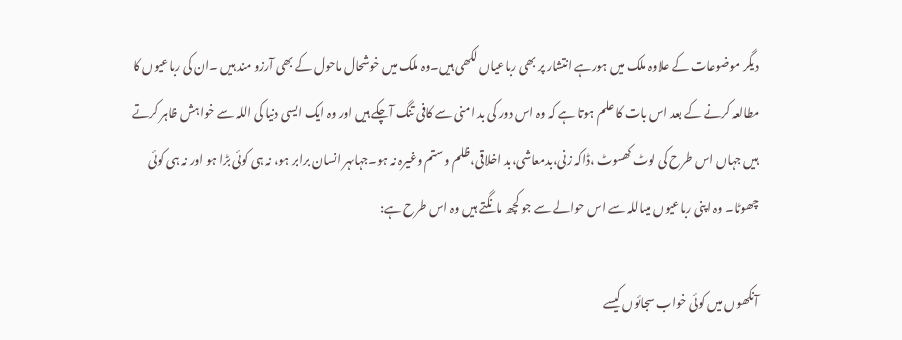دیگر موضوعات کے علاوہ ملک میں ہورہے انتشار پر بھی رباعیاں لکھی ہیں۔وہ ملک میں خوشحال ماحول کے بھی آرزو مند ہیں ۔ان کی رباعیوں کا مطالعہ کرنے کے بعد اس بات کا علم ہوتا ہے کہ وہ اس دور کی بد امنی سے کافی تنگ آچکے ہیں اور وہ ایک ایسی دنیا کی اللہ سے خواہش ظاہر کرتے ہیں جہاں اس طرح کی لوٹ کھسوٹ ،ڈاکہ زنی،بدمعاشی،بد اخلاقی،ظلم وستم وغیرہ نہ ہو۔جہاںہر انسان برابر ہو، نہ ہی کوئی بڑا ہو اور نہ ہی کوئی چھوٹا۔ وہ اپنی رباعیوں میںاللہ سے اس حوالے سے جو کچھ مانگتے ہیں وہ اس طرح ہے:

آنکھوں میں کوئی خواب سجائوں کیسے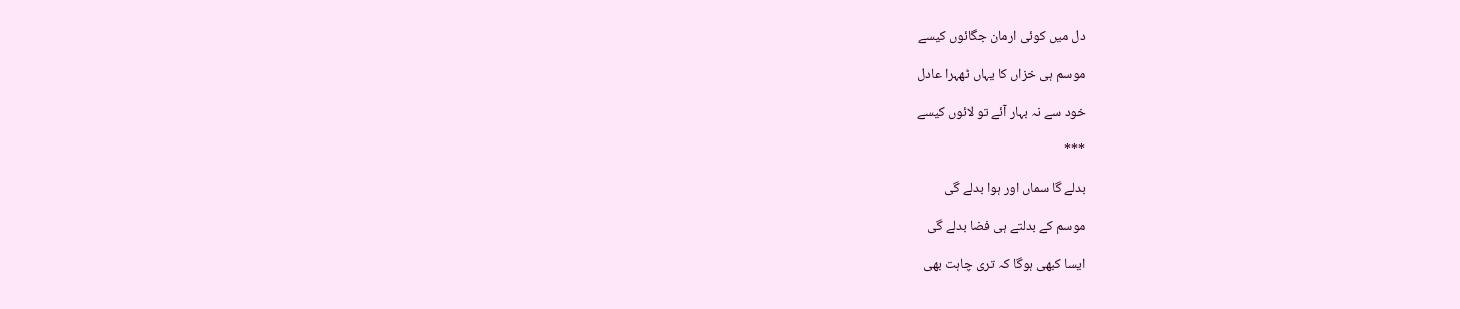دل میں کوئی ارمان جگائوں کیسے

موسم ہی خزاں کا یہاں ٹھہرا عادل

خود سے نہ بہار آئے تو لائوں کیسے

***

بدلے گا سماں اور ہوا بدلے گی

موسم کے بدلتے ہی فضا بدلے گی

ایسا کبھی ہوگا کہ تری چاہت بھی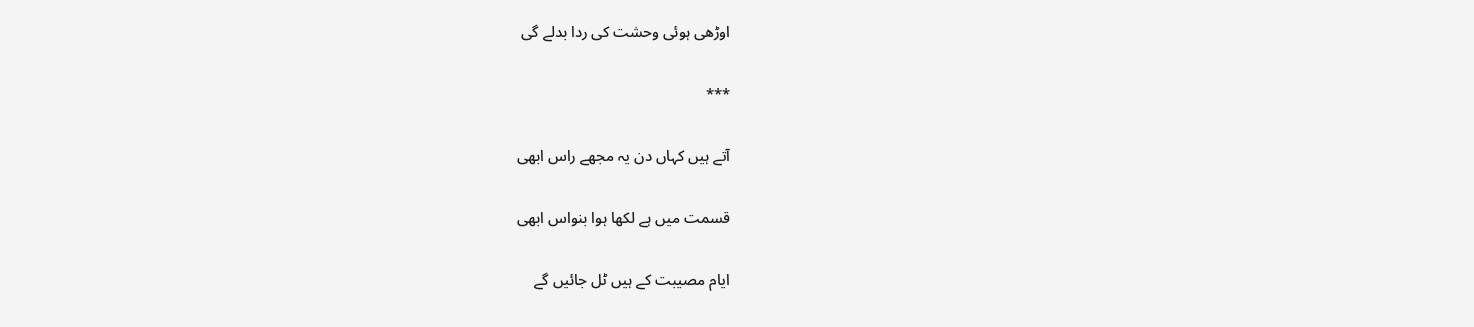اوڑھی ہوئی وحشت کی ردا بدلے گی

***

آتے ہیں کہاں دن یہ مجھے راس ابھی

قسمت میں ہے لکھا ہوا بنواس ابھی

ایام مصیبت کے ہیں ٹل جائیں گے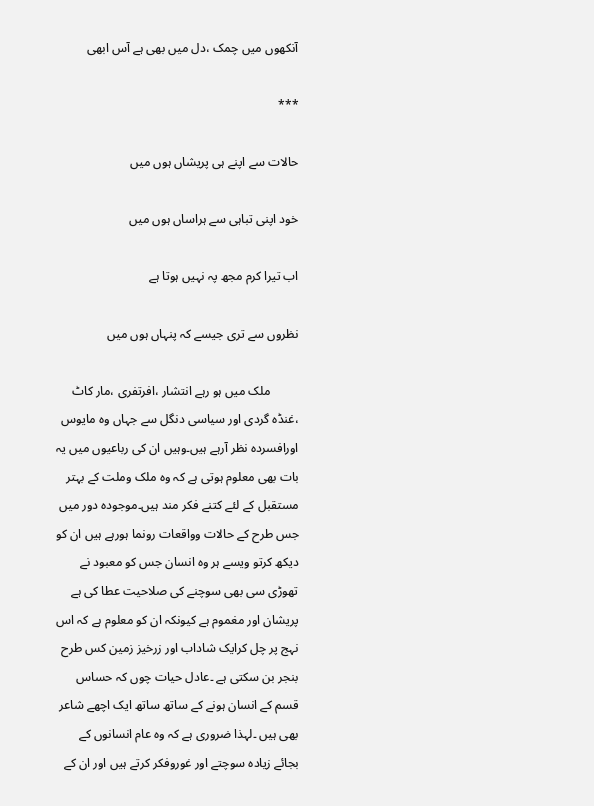آنکھوں میں چمک ،دل میں بھی ہے آس ابھی

***

حالات سے اپنے ہی پریشاں ہوں میں

خود اپنی تباہی سے ہراساں ہوں میں

اب تیرا کرم مجھ پہ نہیں ہوتا ہے

نظروں سے تری جیسے کہ پنہاں ہوں میں

         ملک میں ہو رہے انتشار ،افرتفری ،مار کاٹ ،غنڈہ گردی اور سیاسی دنگل سے جہاں وہ مایوس اورافسردہ نظر آرہے ہیں۔وہیں ان کی رباعیوں میں یہ بات بھی معلوم ہوتی ہے کہ وہ ملک وملت کے بہتر مستقبل کے لئے کتنے فکر مند ہیں۔موجودہ دور میں جس طرح کے حالات وواقعات رونما ہورہے ہیں ان کو دیکھ کرتو ویسے ہر وہ انسان جس کو معبود نے تھوڑی سی بھی سوچنے کی صلاحیت عطا کی ہے پریشان اور مغموم ہے کیونکہ ان کو معلوم ہے کہ اس نہج پر چل کرایک شاداب اور زرخیز زمین کس طرح بنجر بن سکتی ہے ۔عادل حیات چوں کہ حساس قسم کے انسان ہونے کے ساتھ ساتھ ایک اچھے شاعر بھی ہیں ۔لہذا ضروری ہے کہ وہ عام انسانوں کے بجائے زیادہ سوچتے اور غوروفکر کرتے ہیں اور ان کے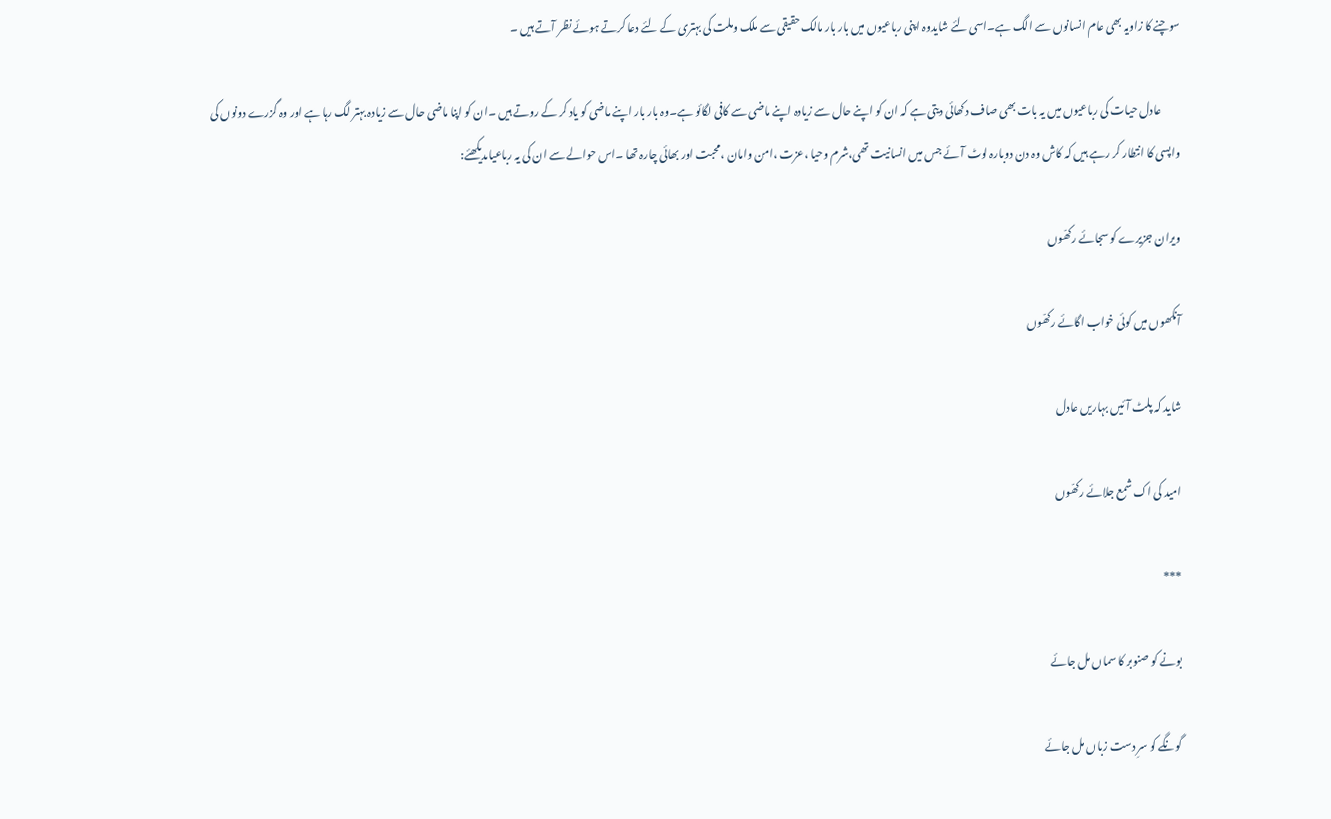سوچنے کا زاویہ بھی عام انسانوں سے الگ ہے۔اسی لئے شایدوہ اپنی رباعیوں میں بار بار مالک حقیقی سے ملک وملت کی بہتری کے لئے دعا کرتے ہوئے نظر آتے ہیں ۔

         عادل حیات کی رباعیوں میں یہ بات بھی صاف دکھائی دیتی ہے کہ ان کو اپنے حال سے زیادہ اپنے ماضی سے کافی لگائو ہے۔وہ بار بار اپنے ماضی کو یاد کر کے روتے ہیں ۔ان کو اپنا ماضی حال سے زیادہ بہتر لگ رہا ہے اور وہ گزرے دونوں کی واپسی کا انتطار کر رہے ہیں کہ کاش وہ دن دوبارہ لوٹ آئے جس میں انسانیت تھی،شرم وحیا ،عزت ،امن وامان ،محبت اور بھائی چارہ تھا ۔اس حوالے سے ان کی یہ رباعیاںدیکھئے:

ویران جزیرے کو سجائے رکھّوں

آنکھوں میں کوئی خواب اگائے رکھّوں

شاید کہ پلٹ آئیں بہاریں عادل

امید کی اک شمع جلائے رکھّوں

***

بونے کو صنوبر کا سماں مل جائے

گونگے کو سرِ دست زباں مل جائے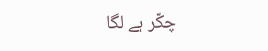چکّر ہے لگا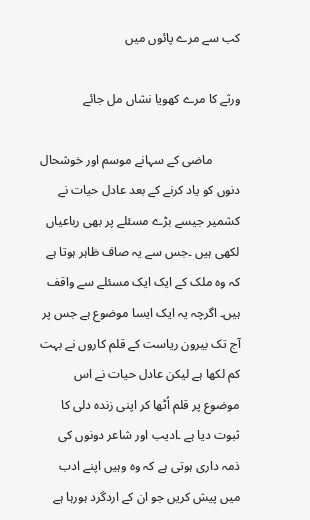کب سے مرے پائوں میں

ورثے کا مرے کھویا نشاں مل جائے

         ماضی کے سہانے موسم اور خوشحال دنوں کو یاد کرنے کے بعد عادل حیات نے کشمیر جیسے بڑے مسئلے پر بھی رباعیاں لکھی ہیں ۔جس سے یہ صاف ظاہر ہوتا ہے کہ وہ ملک کے ایک ایک مسئلے سے واقف ہیں۔ اگرچہ یہ ایک ایسا موضوع ہے جس پر آج تک بیرون ریاست کے قلم کاروں نے بہت کم لکھا ہے لیکن عادل حیات نے اس موضوع پر قلم اُٹھا کر اپنی زندہ دلی کا ثبوت دیا ہے ۔ادیب اور شاعر دونوں کی ذمہ داری ہوتی ہے کہ وہ وہیں اپنے ادب میں پیش کریں جو ان کے اردگرد ہورہا ہے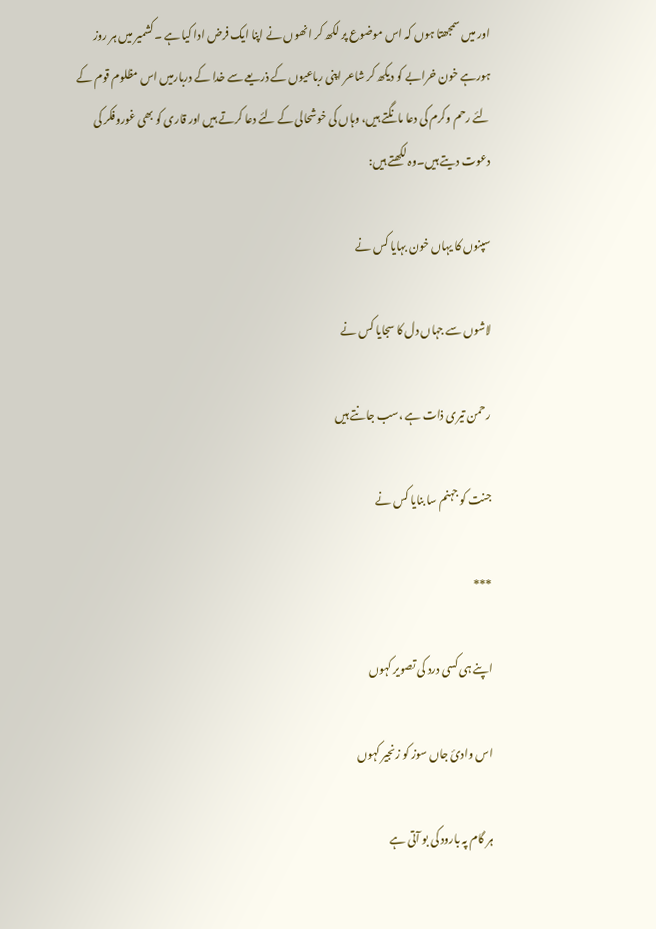اور میں سمجھتا ہوں کہ اس موضوع پر لکھ کر انھوں نے اپنا ایک فرض ادا کیا ہے ۔کشمیر میں ہر روز ہورہے خون خرابے کو دیکھ کر شاعر اپنی رباعیوں کے ذریعے سے خدا کے دربارمیں اس مظلوم قوم کے لئے رحم وکرم کی دعا مانگتے ہیں، وہاں کی خوشحالی کے لئے دعا کرتے ہیں اور قاری کو بھی غوروفکر کی دعوت دیتے ہیں۔وہ لکھتے ہیں:

سپنوں کا یہاں خون بہایا کس نے

لاشوں سے جہاں دل کا سجایا کس نے

رحمن تیری ذات ہے ،سب جانتے ہیں

جنت کو جہنم سا بنایا کس نے

***

اپنے ہی کسی درد کی تصویر کہوں

اس وادیٔ جاں سوز کو زنجیر کہوں

ہر گام پہ بارود کی بو آتی ہے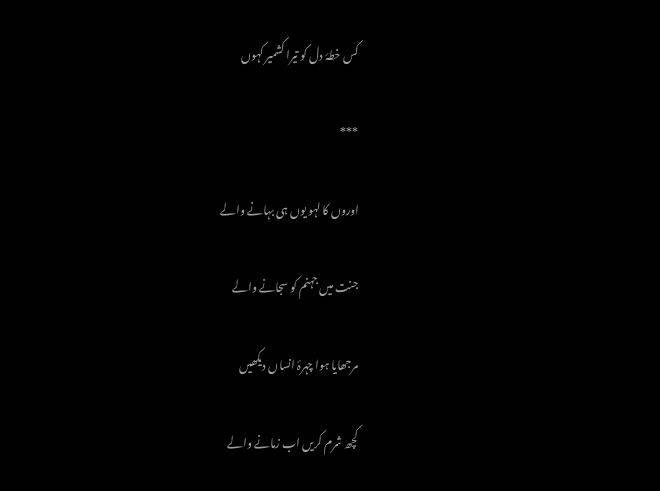کس خطۂ دل کو تیرا کشمیر کہوں

***

اوروں کا لہو یوں ہی بہانے والے

جنت میں جہنم کو سجانے والے

مرجھایا ہوا چہرۂ انساں دیکھیں

کچھ شرم کریں اب زمانے والے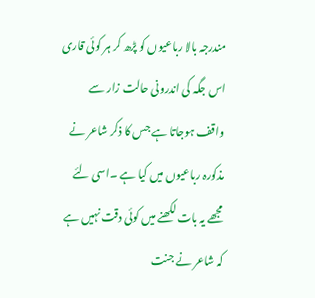مندرجہ بالا رباعیوں کو پڑھ کر ہر کوئی قاری اس جگہ کی اندرونی حالت زار سے واقف ہوجاتا ہے جس کا ذکر شاعر نے  مذکورہ رباعیوں میں کیا ہے ۔اسی لئے مجھے یہ بات لکھنے میں کوئی دقت نہیں ہے کہ شاعر نے جنت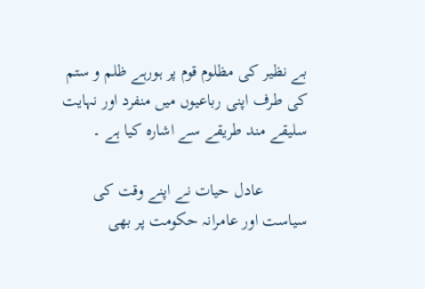بے نظیر کی مظلوم قوم پر ہورہے ظلم و ستم کی طرف اپنی رباعیوں میں منفرد اور نہایت سلیقے مند طریقے سے اشارہ کیا ہے ۔

          عادل حیات نے اپنے وقت کی سیاست اور عامرانہ حکومت پر بھی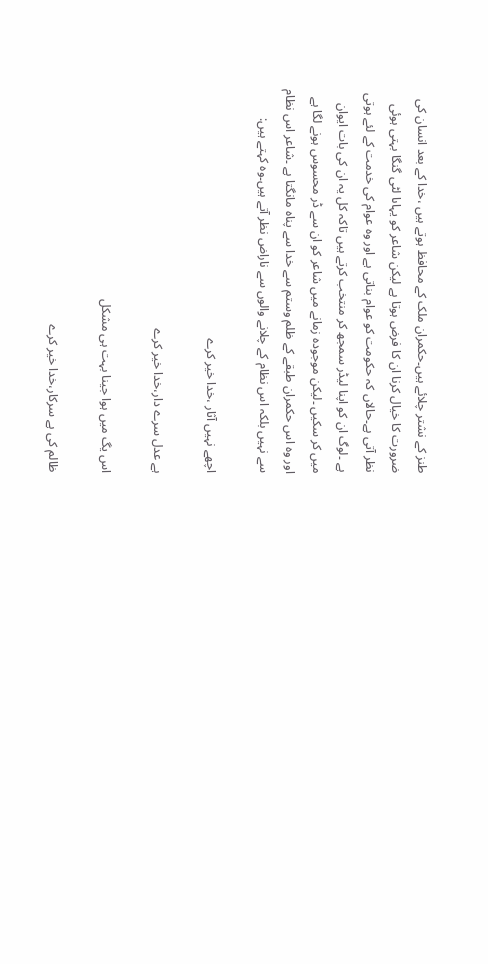طنز کے نشتر چلائے ہیں۔حکمران ملک کے محافظ ہوتے ہیں ،خدا کے بعد انسان کی ضرورت کا خیال کرنا ان کا فرض ہوتا ہے لیکن شاعر کو یہاںا لٹی گنگا بہتی ہوئی نظر آتی ہے۔حالاں کہ حکومت کو عوام بناتی ہے اور وہ عوام کی خدمت کے لئے ہوتی ہے ۔لوگ ان کو اپنا لیڈر سمجھ کر منتخب کرتے ہیں تاکہ کل یہ ان کی بات ایوان میں کر سکیں ۔لیکن موجودہ زمانے میں شاعر کو ان سے ڈر محسوس ہونے لگا ہے اور وہ اس حکمران طبقے کے ظلم وستم سے خدا سے پناہ مانگتا ہے ۔شاعر اس نظام سے نہیں بلکہ اس نظام کے چلانے والوں سے ناراض نظر آتے ہیں۔وہ کہتے ہیں:

اچھے نہیں آثار ،خدا خیر کرے

ہے عدل سرے دار،خدا خیر کرے

اس یگ میں ہوا جینا بہت ہی مشکل

ظالم کی ہے سرکار،خدا خیر کرے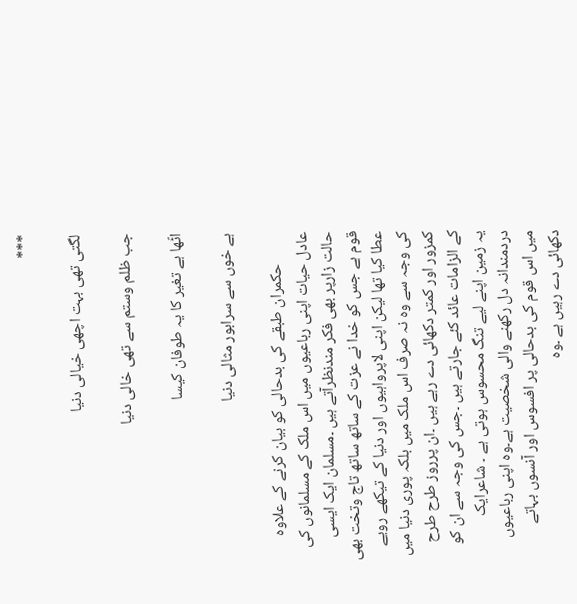***

لگتی تھی بہت اچھی خیالی دنیا

جب ظلم وستم سے تھی خالی دنیا

اٹّھا ہے تغیر کا یہ طوفان کیسا

ہے خوں سے سرابور مثالی دنیا

         حکمران طبقے کی بدحالی کو بیان کرنے کے علاوہ عادل حیات اپنی رباعیوں میں اس ملک کے مسلمانوں کی حالت زارپر بھی فکر مندنظرآتے ہیں ۔مسلمان ایک ایسی قوم ہے جس کو خدا نے عزت کے ساتھ ساتھ تاج وتخت بھی عطا کیا تھا لیکن اپنی لاپرواہیوں اور دنیا کے تیکھے رویے کی وجہ سے وہ نہ صرف اس ملک میں بلکہ پوری دنیا میں کمزور اور کمتر دکھائی دے رہے ہیں ۔ان پرروز طرح طرح کے الزامات عائد کئے جارتے ہیں ۔جس کی وجہ سے ان کو یہ زمین اپنے لیے تنگ محسوس ہوتی ہے ۔ شاعرایک دردمندانہ دل رکھنے والی شخصیت ہے۔وہ اپنی رباعیوں میں اس قوم کی بدحالی پر افسوس اور آنسوں بہاتے دکھائی دے رہیں ہے ۔وہ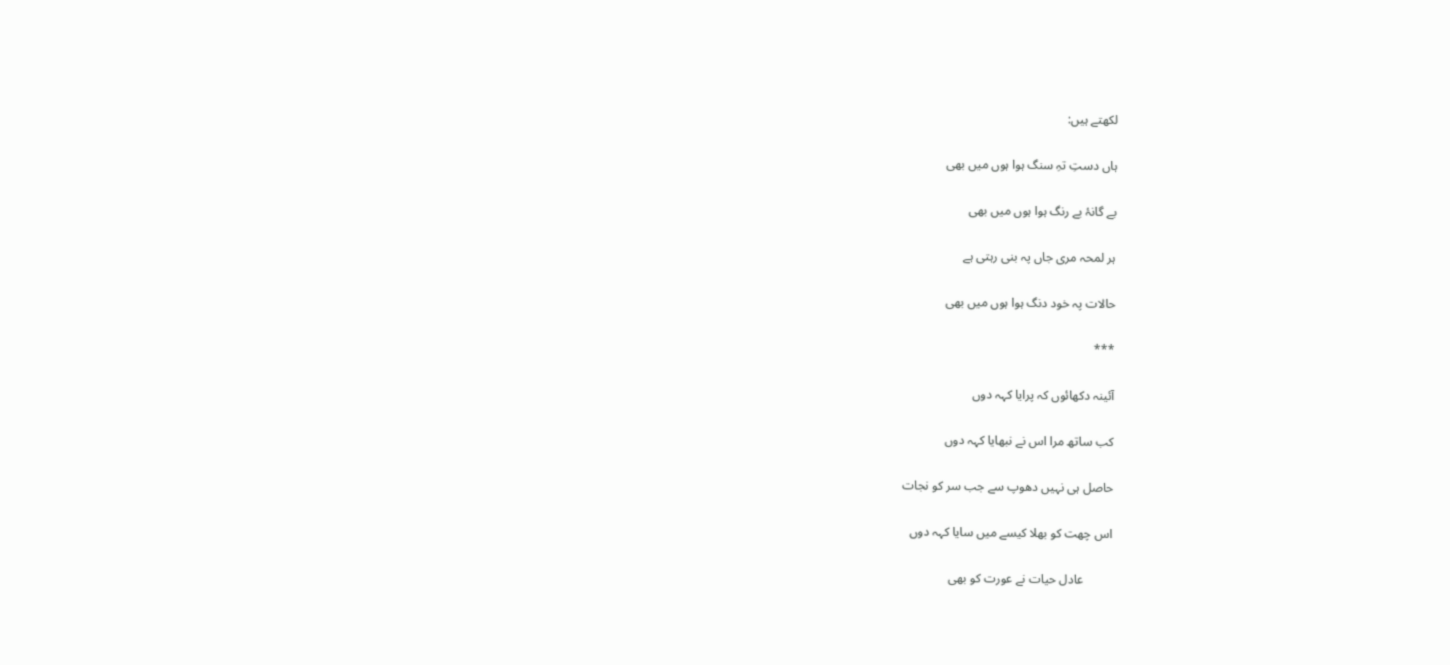لکھتے ہیں:

ہاں دستِ تہِ سنگ ہوا ہوں میں بھی

بے گانۂ بے رنگ ہوا ہوں میں بھی

ہر لمحہ مری جاں پہ بنی رہتی ہے

حالات پہ خود دنگ ہوا ہوں میں بھی

***

آئینہ دکھائوں کہ پرایا کہہ دوں

کب ساتھ مرا اس نے نبھایا کہہ دوں

حاصل ہی نہیں دھوپ سے جب سر کو نجات

اس چھت کو بھلا کیسے میں سایا کہہ دوں

         عادل حیات نے عورت کو بھی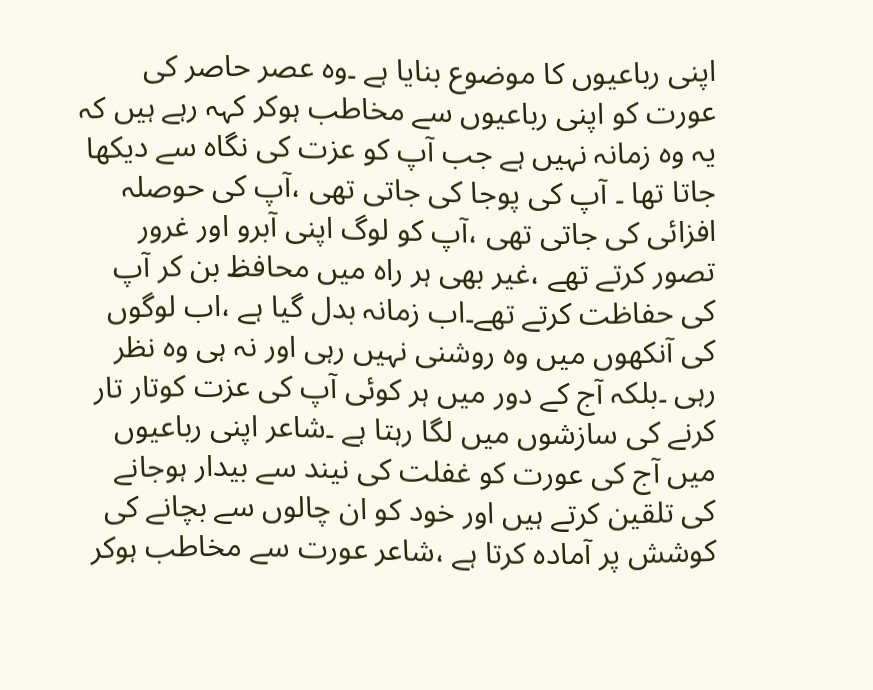اپنی رباعیوں کا موضوع بنایا ہے ۔وہ عصر حاصر کی عورت کو اپنی رباعیوں سے مخاطب ہوکر کہہ رہے ہیں کہ یہ وہ زمانہ نہیں ہے جب آپ کو عزت کی نگاہ سے دیکھا جاتا تھا ۔ آپ کی پوجا کی جاتی تھی ،آپ کی حوصلہ افزائی کی جاتی تھی ،آپ کو لوگ اپنی آبرو اور غرور تصور کرتے تھے ،غیر بھی ہر راہ میں محافظ بن کر آپ کی حفاظت کرتے تھے۔اب زمانہ بدل گیا ہے ،اب لوگوں کی آنکھوں میں وہ روشنی نہیں رہی اور نہ ہی وہ نظر رہی ۔بلکہ آج کے دور میں ہر کوئی آپ کی عزت کوتار تار کرنے کی سازشوں میں لگا رہتا ہے ۔شاعر اپنی رباعیوں میں آج کی عورت کو غفلت کی نیند سے بیدار ہوجانے کی تلقین کرتے ہیں اور خود کو ان چالوں سے بچانے کی کوشش پر آمادہ کرتا ہے ،شاعر عورت سے مخاطب ہوکر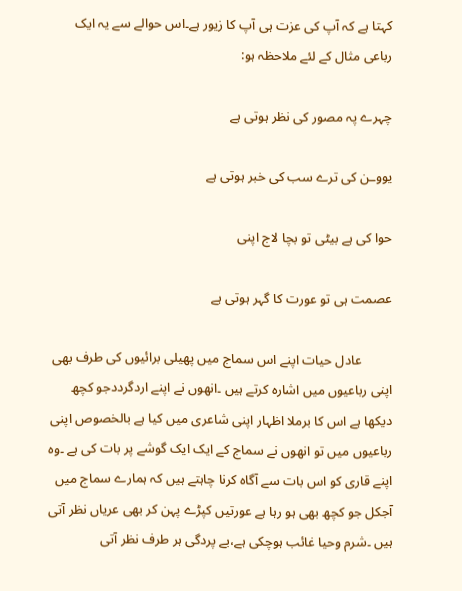کہتا ہے کہ آپ کی عزت ہی آپ کا زیور ہے۔اس حوالے سے یہ ایک رباعی مثال کے لئے ملاحظہ ہو:

چہرے پہ مصور کی نظر ہوتی ہے

یووـن کی ترے سب کی خبر ہوتی ہے

حوا کی ہے بیٹی تو بچا لاج اپنی

عصمت ہی تو عورت کا گہر ہوتی ہے

         عادل حیات اپنے اس سماج میں پھیلی برائیوں کی طرف بھی اپنی رباعیوں میں اشارہ کرتے ہیں ۔انھوں نے اپنے اردگرددجو کچھ دیکھا ہے اس کا برملا اظہار اپنی شاعری میں کیا ہے بالخصوص اپنی رباعیوں میں تو انھوں نے سماج کے ایک ایک گوشے پر بات کی ہے ۔وہ اپنے قاری کو اس بات سے آگاہ کرنا چاہتے ہیں کہ ہمارے سماج میں آجکل جو کچھ بھی ہو رہا ہے عورتیں کپڑے پہن کر بھی عریاں نظر آتی ہیں ۔شرم وحیا غائب ہوچکی ہے،بے پردگی ہر طرف نظر آتی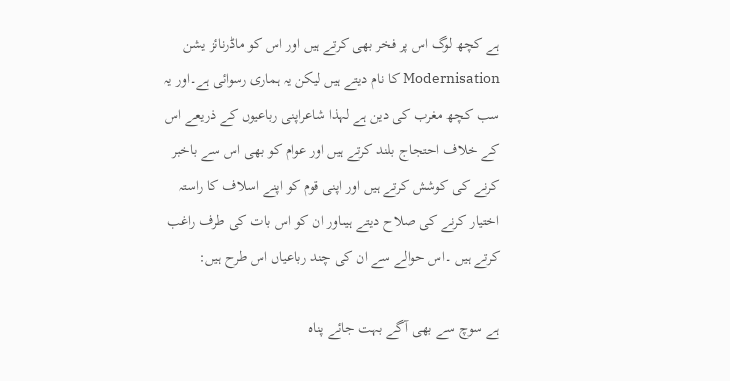ہے کچھ لوگ اس پر فخر بھی کرتے ہیں اور اس کو ماڈرنائز یشن  Modernisation کا نام دیتے ہیں لیکن یہ ہماری رسوائی ہے۔اور یہ سب کچھ مغرب کی دین ہے لہذا شاعراپنی رباعیوں کے ذریعے اس کے خلاف احتجاج بلند کرتے ہیں اور عوام کو بھی اس سے باخبر کرنے کی کوشش کرتے ہیں اور اپنی قوم کو اپنے اسلاف کا راستہ اختیار کرنے کی صلاح دیتے ہیںاور ان کو اس بات کی طرف راغب کرتے ہیں ۔اس حوالے سے ان کی چند رباعیاں اس طرح ہیں:

ہے سوچ سے بھی آگے بہت جائے پناہ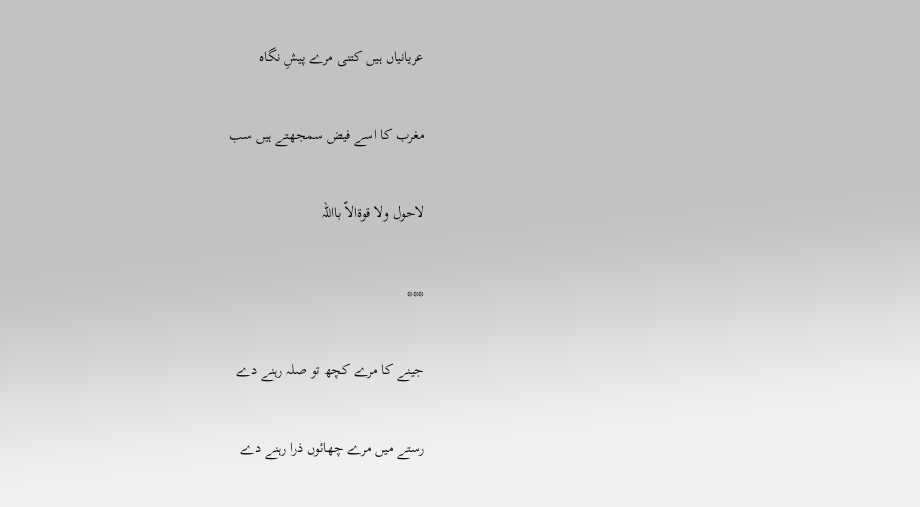عریانیاں ہیں کتنی مرے پیشِ نگاہ

مغرب کا اسے فیض سمجھتے ہیں سب

لاحول ولا قوۃالاّ بااللہ

***

جینے کا مرے کچھ تو صلہ رہنے دے

رستے میں مرے چھائوں ذرا رہنے دے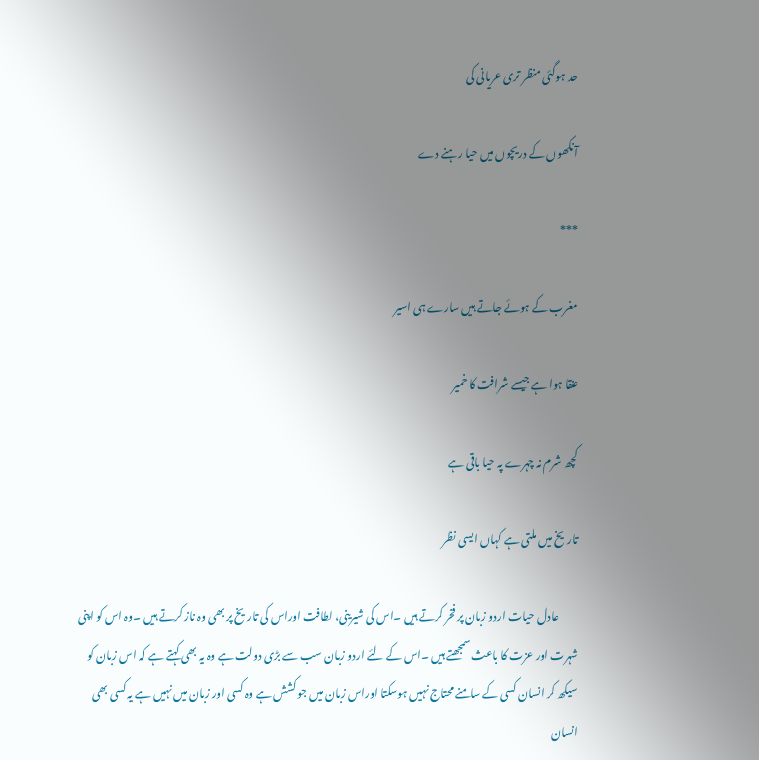حد ہوگئی منظر تری عریانی کی

آنکھوں کے دریچوں میں حیا رہنے دے

***

مغرب کے ہوئے جاتے ہیں سارے ہی اسیر

عنقا ہوا ہے جیسے شرافت کا خمیر

کچھ شرم نہ چہرے پہ حیا باقی ہے

تاریخ میں ملتی ہے کہاں ایسی نظر

         عادل حیات اردو زبان پر فخر کرتے ہیں ۔اس کی شیرینی، لطافت اوراس کی تاریخ پر بھی وہ ناز کرتے ہیں ۔وہ اس کو اپنی شہرت اور عزت کا باعث سمجھتے ہیں ۔اس کے لئے اردو زبان سب سے بڑی دولت ہے وہ یہ بھی کہتے ہے کہ اس زبان کو سیکھ کر انسان کسی کے سامنے محتاج نہیں ہوسکتا اوراس زبان میں جو کشش ہے وہ کسی اور زبان میں نہیں ہے یہ کسی بھی انسان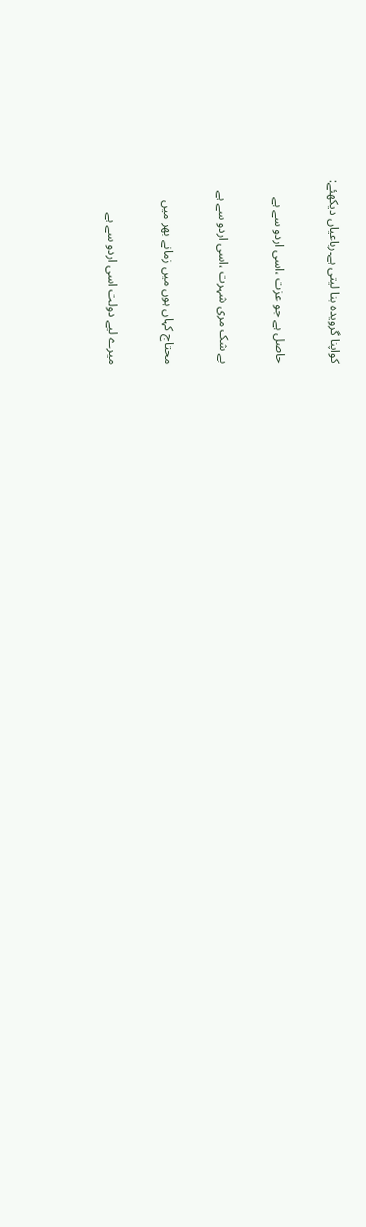کواپنا گرویدہ بنا لیتی ہے۔رباعیاں دیکھئے:

حاصل ہے جو عزت ،اسی اردو سے ہے

بے شک مری شہرت ،اسی اردو سے ہے

محتاج کہاں ہوں میں زمانے بھر میں

میرے لیے دولت اسی اردو سے ہے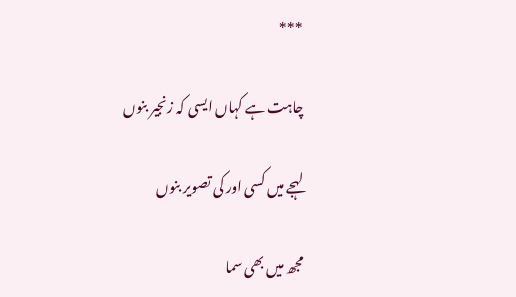***

چاہت ہے کہاں ایسی کہ زنجیر بنوں

لہجے میں کسی اور کی تصویر بنوں

مجھ میں بھی سما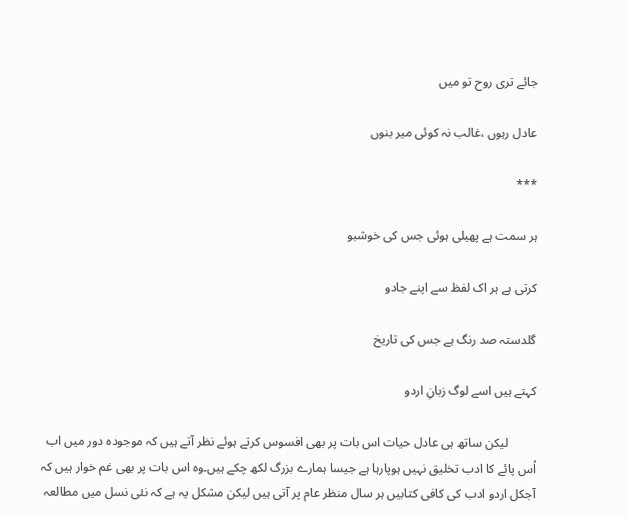جائے تری روح تو میں

عادل رہوں ،غالب نہ کوئی میر بنوں

***

ہر سمت ہے پھیلی ہوئی جس کی خوشبو

کرتی ہے ہر اک لفظ سے اپنے جادو

گلدستہ صد رنگ ہے جس کی تاریخ

کہتے ہیں اسے لوگ زبانِ اردو

         لیکن ساتھ ہی عادل حیات اس بات پر بھی افسوس کرتے ہوئے نظر آتے ہیں کہ موجودہ دور میں اب اُس پائے کا ادب تخلیق نہیں ہوپارہا ہے جیسا ہمارے بزرگ لکھ چکے ہیں۔وہ اس بات پر بھی غم خوار ہیں کہ آجکل اردو ادب کی کافی کتابیں ہر سال منظر عام پر آتی ہیں لیکن مشکل یہ ہے کہ نئی نسل میں مطالعہ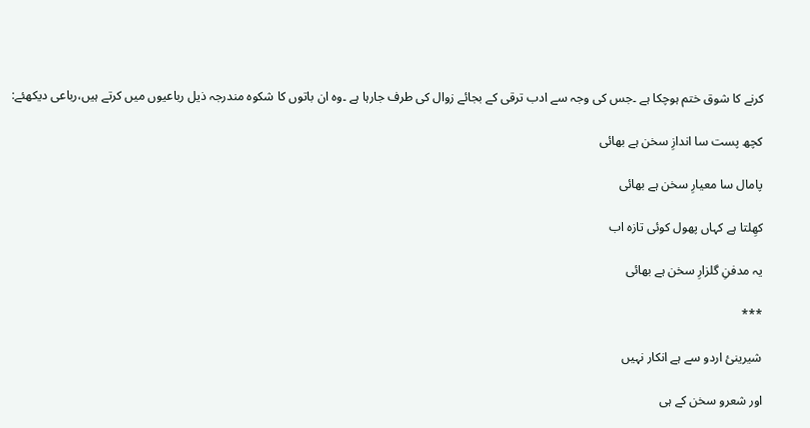کرنے کا شوق ختم ہوچکا ہے ۔جس کی وجہ سے ادب ترقی کے بجائے زوال کی طرف جارہا ہے ۔وہ ان باتوں کا شکوہ مندرجہ ذیل رباعیوں میں کرتے ہیں،رباعی دیکھئے:

کچھ پست سا اندازِ سخن ہے بھائی

پامال سا معیارِ سخن ہے بھائی

کھِلتا ہے کہاں پھول کوئی تازہ اب

یہ مدفنِ گلزارِ سخن ہے بھائی

***

شیرینیٔ اردو سے ہے انکار نہیں

اور شعرو سخن کے ہی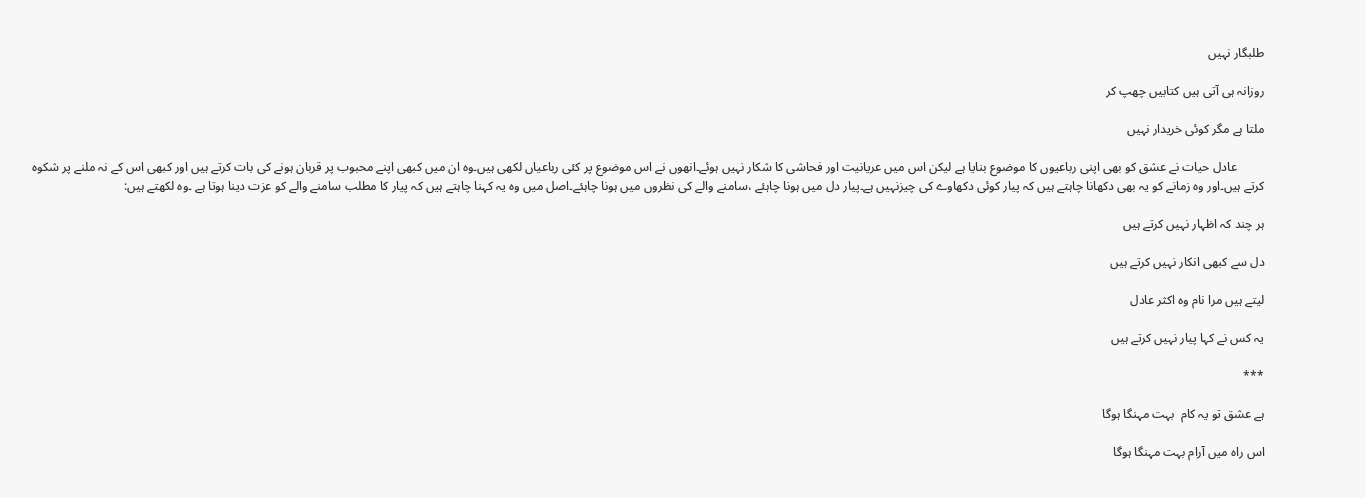طلبگار نہیں

روزانہ ہی آتی ہیں کتابیں چھپ کر

ملتا ہے مگر کوئی خریدار نہیں

         عادل حیات نے عشق کو بھی اپنی رباعیوں کا موضوع بنایا ہے لیکن اس میں عریانیت اور فحاشی کا شکار نہیں ہوئے۔انھوں نے اس موضوع پر کئی رباعیاں لکھی ہیں۔وہ ان میں کبھی اپنے محبوب پر قربان ہونے کی بات کرتے ہیں اور کبھی اس کے نہ ملنے پر شکوہ کرتے ہیں۔اور وہ زمانے کو یہ بھی دکھانا چاہتے ہیں کہ پیار کوئی دکھاوے کی چیزنہیں ہے۔پیار دل میں ہونا چاہئے ،سامنے والے کی نظروں میں ہونا چاہئے۔اصل میں وہ یہ کہنا چاہتے ہیں کہ پیار کا مطلب سامنے والے کو عزت دینا ہوتا ہے ۔وہ لکھتے ہیں:

ہر چند کہ اظہار نہیں کرتے ہیں

دل سے کبھی انکار نہیں کرتے ہیں

لیتے ہیں مرا نام وہ اکثر عادل

یہ کس نے کہا پیار نہیں کرتے ہیں

***

ہے عشق تو یہ کام  بہت مہنگا ہوگا

اس راہ میں آرام بہت مہنگا ہوگا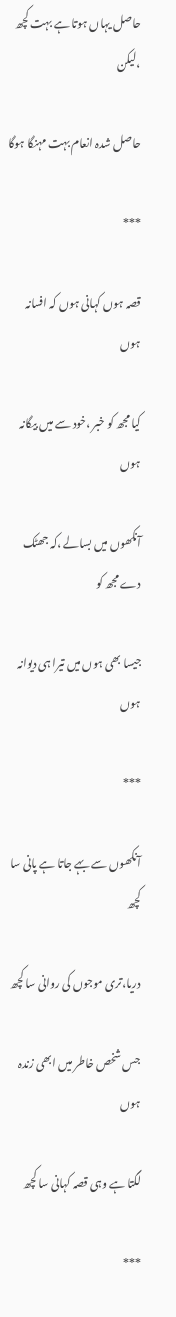حاصل یہاں ہوتا ہے بہت کچھ ،لیکن

حاصل شدہ انعام بہت مہنگا ہوگا

***

قصہ ہوں کہانی ہوں کہ افسانہ ہوں

کیا مجھ کو خبر ،خود سے میں بیگانہ ہوں

آنکھوں میں بسالے ،کہ جھٹک دے مجھ کو

جیسا بھی ہوں میں تیرا ہی دیوانہ ہوں

***

آنکھوں سے بہے جاتا ہے پانی سا کچھ

دریا،تری موجوں کی روانی سا کچھ

جس شخص خاطر میں ابھی زندہ ہوں

لگتا ہے وہی قصہ کہانی سا کچھ

***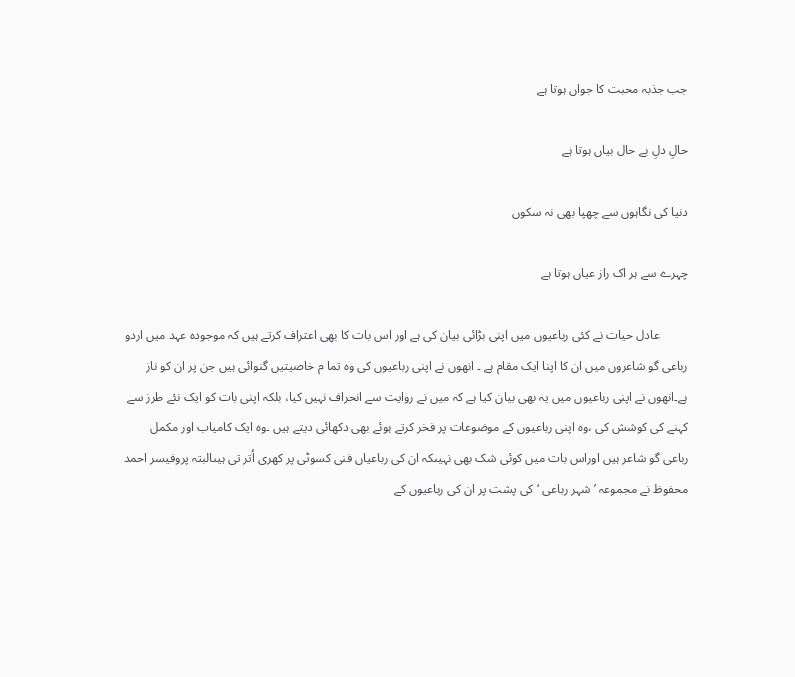جب جذبہ محبت کا جواں ہوتا ہے

حالِ دلِ بے حال بیاں ہوتا ہے

دنیا کی نگاہوں سے چھپا بھی نہ سکوں

چہرے سے ہر اک راز عیاں ہوتا ہے

         عادل حیات نے کئی رباعیوں میں اپنی بڑائی بیان کی ہے اور اس بات کا بھی اعتراف کرتے ہیں کہ موجودہ عہد میں اردو رباعی گو شاعروں میں ان کا اپنا ایک مقام ہے ۔ انھوں نے اپنی رباعیوں کی وہ تما م خاصیتیں گنوائی ہیں جن پر ان کو ناز ہے۔انھوں نے اپنی رباعیوں میں یہ بھی بیان کیا ہے کہ میں نے روایت سے انحراف نہیں کیا، بلکہ اپنی بات کو ایک نئے طرز سے کہنے کی کوشش کی ،وہ اپنی رباعیوں کے موضوعات پر فخر کرتے ہوئے بھی دکھائی دیتے ہیں ۔وہ ایک کامیاب اور مکمل رباعی گو شاعر ہیں اوراس بات میں کوئی شک بھی نہیںکہ ان کی رباعیاں فنی کسوٹی پر کھری اُتر تی ہیںالبتہ پروفیسر احمد محفوظ نے مجموعہ ’شہر رباعی ‘کی پشت پر ان کی رباعیوں کے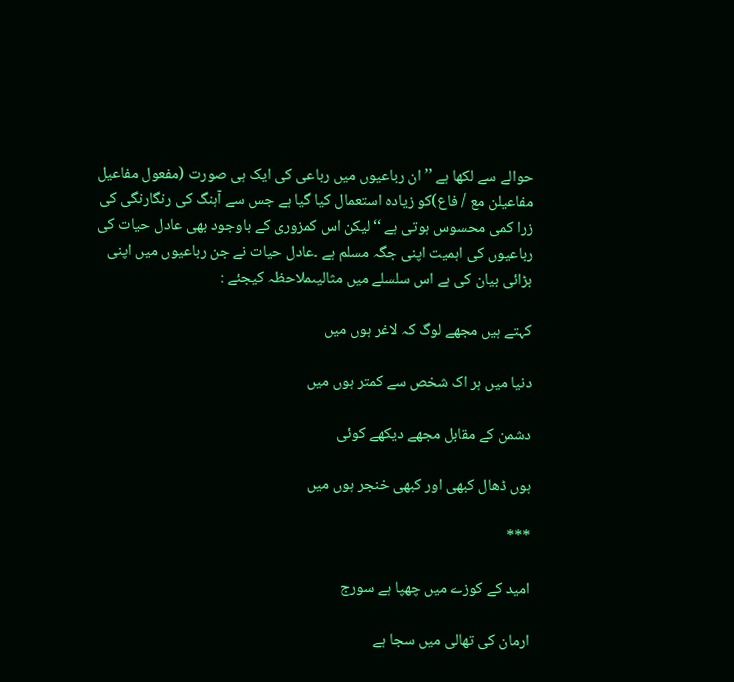حوالے سے لکھا ہے ’’ان رباعیوں میں رباعی کی ایک ہی صورت (مفعول مفاعیل مفاعیلن مع / فاع)کو زیادہ استعمال کیا گیا ہے جس سے آہنگ کی رنگارنگی کی زرا کمی محسوس ہوتی ہے ‘‘لیکن اس کمزوری کے باوجود بھی عادل حیات کی رباعیوں کی اہمیت اپنی جگہ مسلم ہے ۔عادل حیات نے جن رباعیوں میں اپنی بڑائی بیان کی ہے اس سلسلے میں مثالیںملاحظہ کیجئے :

کہتے ہیں مجھے لوگ کہ لاغر ہوں میں

دنیا میں ہر اک شخص سے کمتر ہوں میں

دشمن کے مقابل مجھے دیکھے کوئی

ہوں ڈھال کبھی اور کبھی خنجر ہوں میں

***

امید کے کوزے میں چھپا ہے سورج

ارمان کی تھالی میں سجا ہے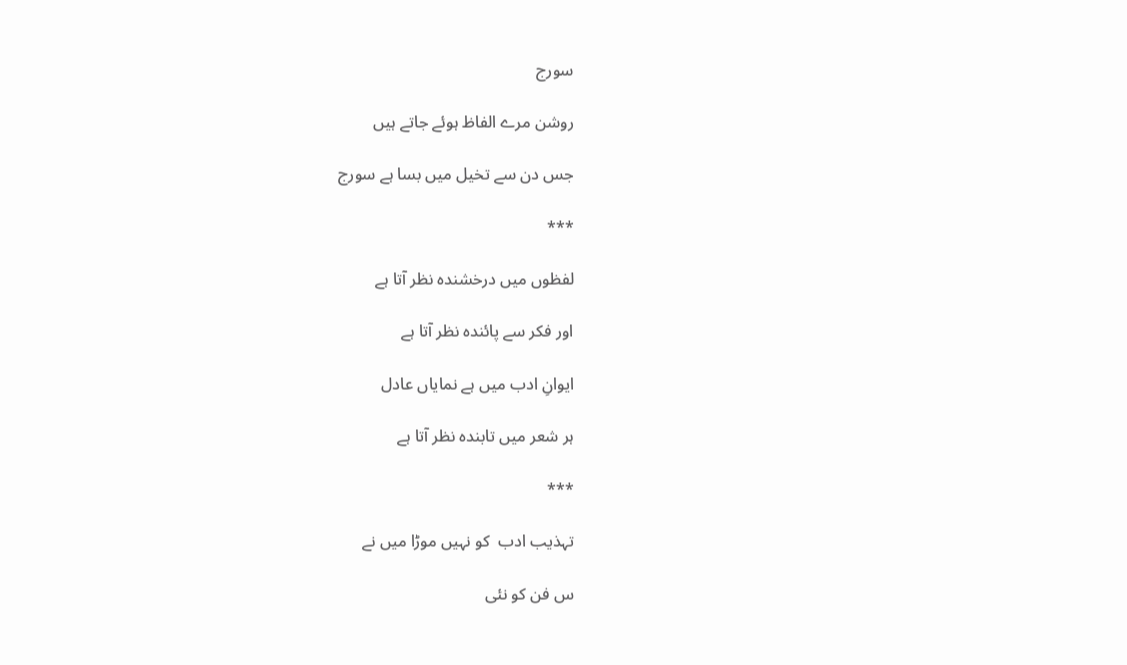سورج

روشن مرے الفاظ ہوئے جاتے ہیں

جس دن سے تخیل میں بسا ہے سورج

***

لفظوں میں درخشندہ نظر آتا ہے

اور فکر سے پائندہ نظر آتا ہے

ایوانِ ادب میں ہے نمایاں عادل

ہر شعر میں تابندہ نظر آتا ہے

***

تہذیب ادب  کو نہیں موڑا میں نے

س فن کو نئی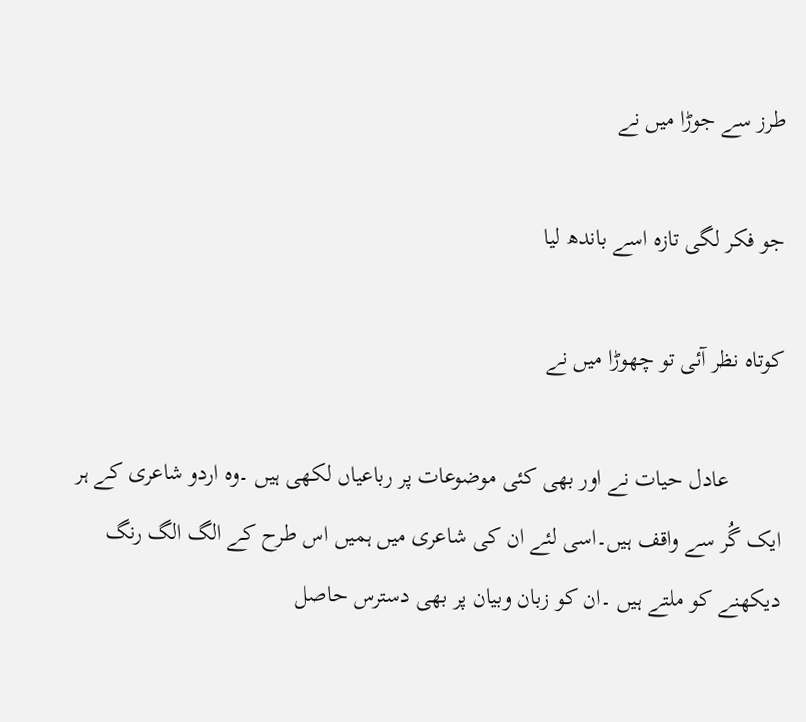طرز سے جوڑا میں نے

جو فکر لگی تازہ اسے باندھ لیا

کوتاہ نظر آئی تو چھوڑا میں نے

         عادل حیات نے اور بھی کئی موضوعات پر رباعیاں لکھی ہیں ۔وہ اردو شاعری کے ہر ایک گُر سے واقف ہیں۔اسی لئے ان کی شاعری میں ہمیں اس طرح کے الگ الگ رنگ دیکھنے کو ملتے ہیں ۔ان کو زبان وبیان پر بھی دسترس حاصل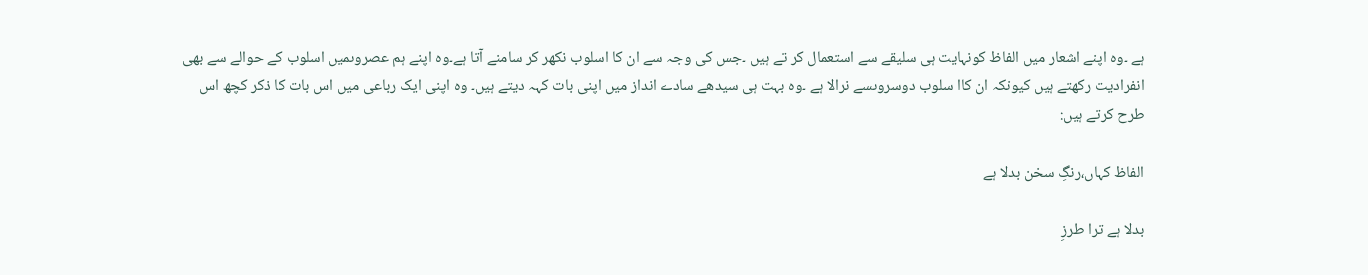ہے ۔وہ اپنے اشعار میں الفاظ کونہایت ہی سلیقے سے استعمال کر تے ہیں ۔جس کی وجہ سے ان کا اسلوب نکھر کر سامنے آتا ہے۔وہ اپنے ہم عصروںمیں اسلوب کے حوالے سے بھی انفرادیت رکھتے ہیں کیونکہ ان کاا سلوب دوسروںسے نرالا ہے ۔وہ بہت ہی سیدھے سادے انداز میں اپنی بات کہہ دیتے ہیں۔ وہ اپنی ایک رباعی میں اس بات کا ذکر کچھ اس طرح کرتے ہیں:

الفاظ کہاں،رنگِ سخن بدلا ہے

بدلا ہے ترا طرزِ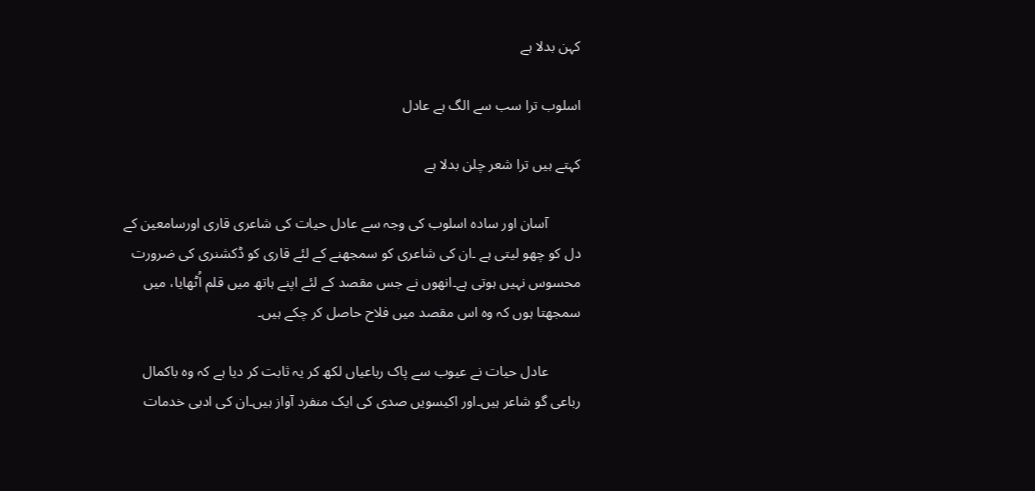کہن بدلا ہے

اسلوب ترا سب سے الگ ہے عادل

کہتے ہیں ترا شعر چلن بدلا ہے

         آسان اور سادہ اسلوب کی وجہ سے عادل حیات کی شاعری قاری اورسامعین کے دل کو چھو لیتی ہے ۔ان کی شاعری کو سمجھنے کے لئے قاری کو ڈکشنری کی ضرورت محسوس نہیں ہوتی ہے۔انھوں نے جس مقصد کے لئے اپنے ہاتھ میں قلم اُٹھایا، میں سمجھتا ہوں کہ وہ اس مقصد میں فلاح حاصل کر چکے ہیں۔

         عادل حیات نے عیوب سے پاک رباعیاں لکھ کر یہ ثابت کر دیا ہے کہ وہ باکمال رباعی گو شاعر ہیں۔اور اکیسویں صدی کی ایک منفرد آواز ہیں۔ان کی ادبی خدمات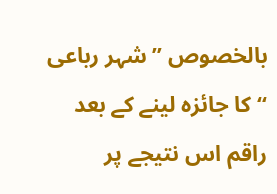بالخصوص ’’شہر رباعی ‘‘ کا جائزہ لینے کے بعد راقم اس نتیجے پر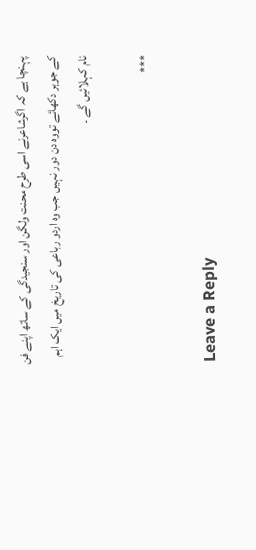پہنچا ہے کہ اگرشاعرنے اسی طرح محنت ولگن اور سنجیدگی کے ساتھ اپنے فن کے جوہر دکھائے تووہ دن دور نہیں جب وہ اردو رباعی کی تاریخ میں ایک اہم نام کہلائیں گے ۔

***

Leave a Reply